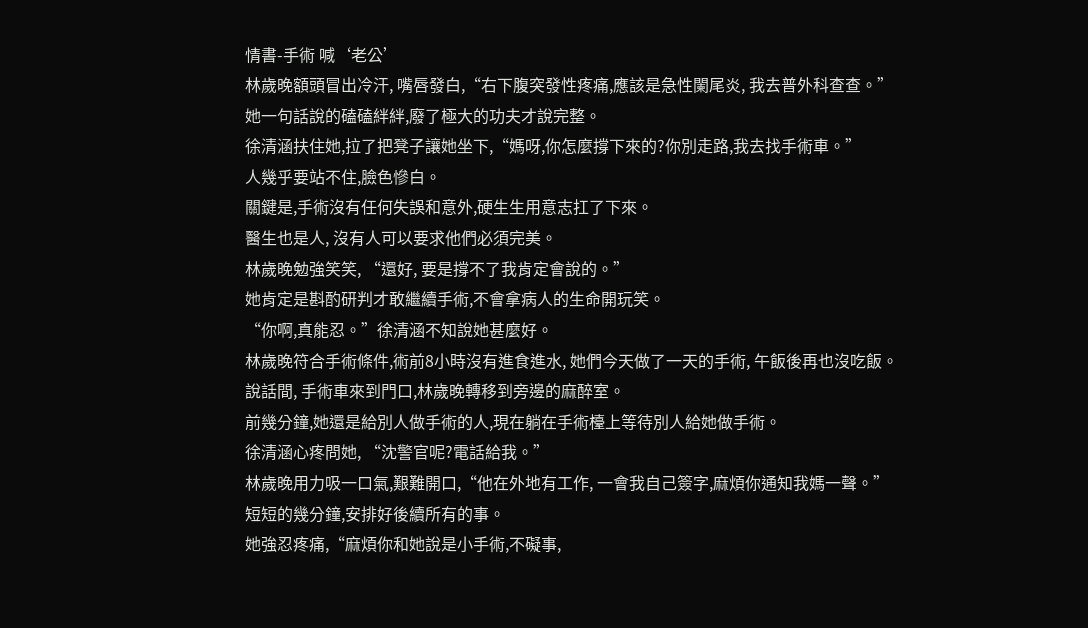情書-手術 喊‘老公’
林歲晚額頭冒出冷汗, 嘴唇發白,“右下腹突發性疼痛,應該是急性闌尾炎, 我去普外科查查。”
她一句話說的磕磕絆絆,廢了極大的功夫才說完整。
徐清涵扶住她,拉了把凳子讓她坐下,“媽呀,你怎麼撐下來的?你別走路,我去找手術車。”
人幾乎要站不住,臉色慘白。
關鍵是,手術沒有任何失誤和意外,硬生生用意志扛了下來。
醫生也是人, 沒有人可以要求他們必須完美。
林歲晚勉強笑笑, “還好, 要是撐不了我肯定會說的。”
她肯定是斟酌研判才敢繼續手術,不會拿病人的生命開玩笑。
“你啊,真能忍。”徐清涵不知說她甚麼好。
林歲晚符合手術條件,術前8小時沒有進食進水, 她們今天做了一天的手術, 午飯後再也沒吃飯。
說話間, 手術車來到門口,林歲晚轉移到旁邊的麻醉室。
前幾分鐘,她還是給別人做手術的人,現在躺在手術檯上等待別人給她做手術。
徐清涵心疼問她, “沈警官呢?電話給我。”
林歲晚用力吸一口氣,艱難開口,“他在外地有工作, 一會我自己簽字,麻煩你通知我媽一聲。”
短短的幾分鐘,安排好後續所有的事。
她強忍疼痛,“麻煩你和她說是小手術,不礙事,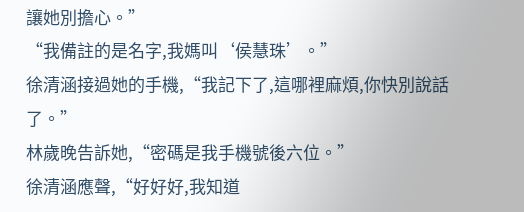讓她別擔心。”
“我備註的是名字,我媽叫‘侯慧珠’。”
徐清涵接過她的手機,“我記下了,這哪裡麻煩,你快別說話了。”
林歲晚告訴她,“密碼是我手機號後六位。”
徐清涵應聲,“好好好,我知道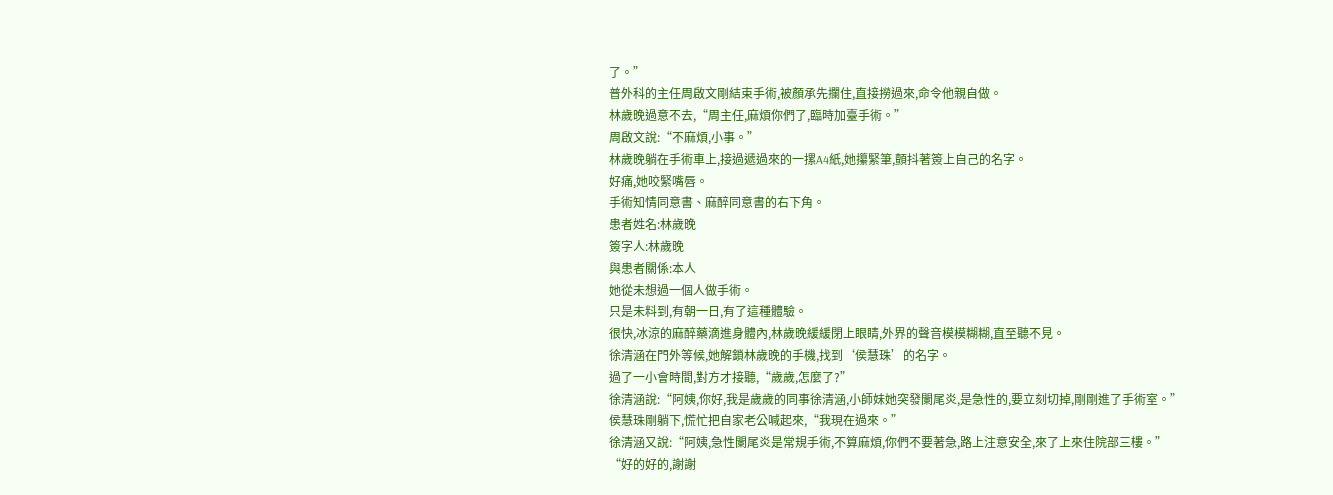了。”
普外科的主任周啟文剛結束手術,被顏承先攔住,直接撈過來,命令他親自做。
林歲晚過意不去,“周主任,麻煩你們了,臨時加臺手術。”
周啟文說:“不麻煩,小事。”
林歲晚躺在手術車上,接過遞過來的一摞A4紙,她攥緊筆,顫抖著簽上自己的名字。
好痛,她咬緊嘴唇。
手術知情同意書、麻醉同意書的右下角。
患者姓名:林歲晚
簽字人:林歲晚
與患者關係:本人
她從未想過一個人做手術。
只是未料到,有朝一日,有了這種體驗。
很快,冰涼的麻醉藥滴進身體內,林歲晚緩緩閉上眼睛,外界的聲音模模糊糊,直至聽不見。
徐清涵在門外等候,她解鎖林歲晚的手機,找到‘侯慧珠’的名字。
過了一小會時間,對方才接聽,“歲歲,怎麼了?”
徐清涵說:“阿姨,你好,我是歲歲的同事徐清涵,小師妹她突發闌尾炎,是急性的,要立刻切掉,剛剛進了手術室。”
侯慧珠剛躺下,慌忙把自家老公喊起來,“我現在過來。”
徐清涵又說:“阿姨,急性闌尾炎是常規手術,不算麻煩,你們不要著急,路上注意安全,來了上來住院部三樓。”
“好的好的,謝謝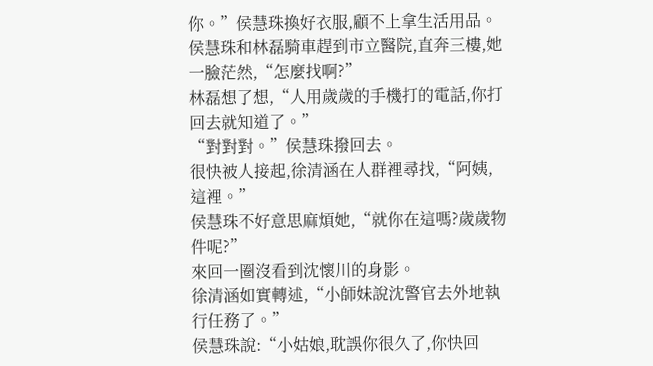你。”侯慧珠換好衣服,顧不上拿生活用品。
侯慧珠和林磊騎車趕到市立醫院,直奔三樓,她一臉茫然,“怎麼找啊?”
林磊想了想,“人用歲歲的手機打的電話,你打回去就知道了。”
“對對對。”侯慧珠撥回去。
很快被人接起,徐清涵在人群裡尋找,“阿姨,這裡。”
侯慧珠不好意思麻煩她,“就你在這嗎?歲歲物件呢?”
來回一圈沒看到沈懷川的身影。
徐清涵如實轉述,“小師妹說沈警官去外地執行任務了。”
侯慧珠說:“小姑娘,耽誤你很久了,你快回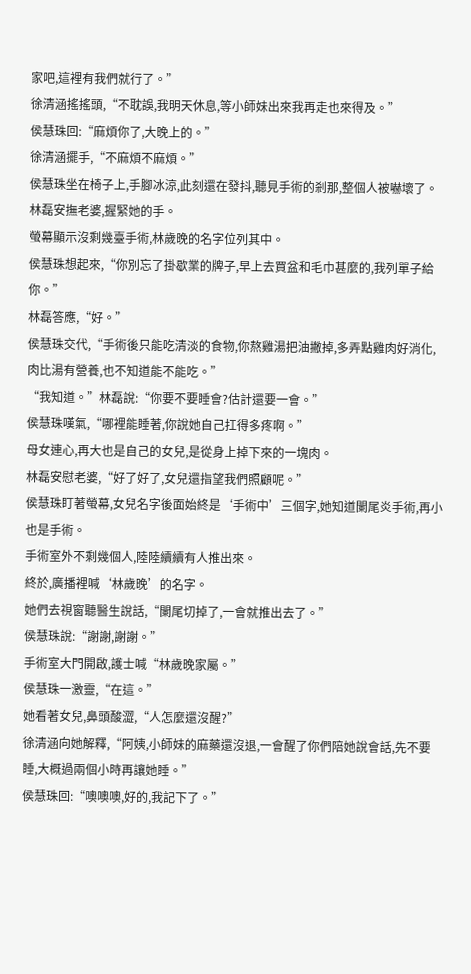家吧,這裡有我們就行了。”
徐清涵搖搖頭,“不耽誤,我明天休息,等小師妹出來我再走也來得及。”
侯慧珠回:“麻煩你了,大晚上的。”
徐清涵擺手,“不麻煩不麻煩。”
侯慧珠坐在椅子上,手腳冰涼,此刻還在發抖,聽見手術的剎那,整個人被嚇壞了。
林磊安撫老婆,握緊她的手。
螢幕顯示沒剩幾臺手術,林歲晚的名字位列其中。
侯慧珠想起來,“你別忘了掛歇業的牌子,早上去買盆和毛巾甚麼的,我列單子給你。”
林磊答應,“好。”
侯慧珠交代,“手術後只能吃清淡的食物,你熬雞湯把油撇掉,多弄點雞肉好消化,肉比湯有營養,也不知道能不能吃。”
“我知道。”林磊說:“你要不要睡會?估計還要一會。”
侯慧珠嘆氣,“哪裡能睡著,你說她自己扛得多疼啊。”
母女連心,再大也是自己的女兒,是從身上掉下來的一塊肉。
林磊安慰老婆,“好了好了,女兒還指望我們照顧呢。”
侯慧珠盯著螢幕,女兒名字後面始終是‘手術中’三個字,她知道闌尾炎手術,再小也是手術。
手術室外不剩幾個人,陸陸續續有人推出來。
終於,廣播裡喊‘林歲晚’的名字。
她們去視窗聽醫生說話,“闌尾切掉了,一會就推出去了。”
侯慧珠說:“謝謝,謝謝。”
手術室大門開啟,護士喊“林歲晚家屬。”
侯慧珠一激靈,“在這。”
她看著女兒,鼻頭酸澀,“人怎麼還沒醒?”
徐清涵向她解釋,“阿姨,小師妹的麻藥還沒退,一會醒了你們陪她說會話,先不要睡,大概過兩個小時再讓她睡。”
侯慧珠回:“噢噢噢,好的,我記下了。”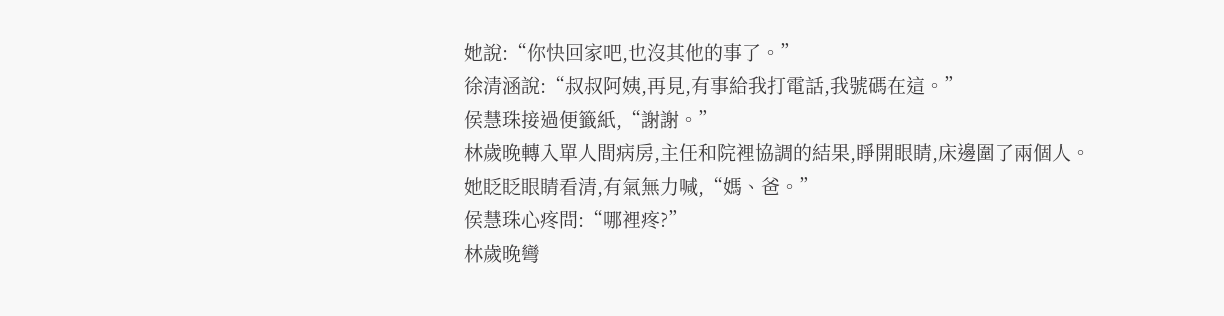她說:“你快回家吧,也沒其他的事了。”
徐清涵說:“叔叔阿姨,再見,有事給我打電話,我號碼在這。”
侯慧珠接過便籤紙,“謝謝。”
林歲晚轉入單人間病房,主任和院裡協調的結果,睜開眼睛,床邊圍了兩個人。
她眨眨眼睛看清,有氣無力喊,“媽、爸。”
侯慧珠心疼問:“哪裡疼?”
林歲晚彎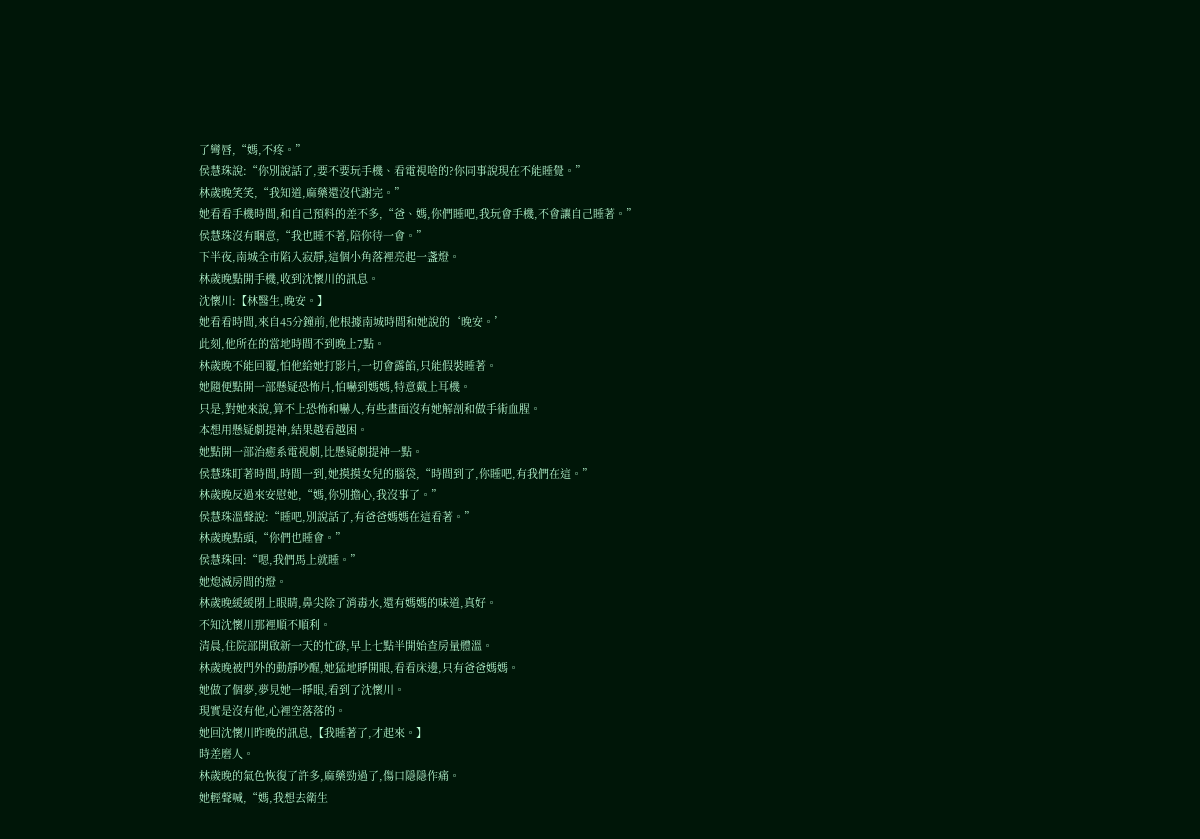了彎唇,“媽,不疼。”
侯慧珠說:“你別說話了,要不要玩手機、看電視啥的?你同事說現在不能睡覺。”
林歲晚笑笑,“我知道,麻藥還沒代謝完。”
她看看手機時間,和自己預料的差不多,“爸、媽,你們睡吧,我玩會手機,不會讓自己睡著。”
侯慧珠沒有睏意,“我也睡不著,陪你待一會。”
下半夜,南城全市陷入寂靜,這個小角落裡亮起一盞燈。
林歲晚點開手機,收到沈懷川的訊息。
沈懷川:【林醫生,晚安。】
她看看時間,來自45分鐘前,他根據南城時間和她說的‘晚安。’
此刻,他所在的當地時間不到晚上7點。
林歲晚不能回覆,怕他給她打影片,一切會露餡,只能假裝睡著。
她隨便點開一部懸疑恐怖片,怕嚇到媽媽,特意戴上耳機。
只是,對她來說,算不上恐怖和嚇人,有些畫面沒有她解剖和做手術血腥。
本想用懸疑劇提神,結果越看越困。
她點開一部治癒系電視劇,比懸疑劇提神一點。
侯慧珠盯著時間,時間一到,她摸摸女兒的腦袋,“時間到了,你睡吧,有我們在這。”
林歲晚反過來安慰她,“媽,你別擔心,我沒事了。”
侯慧珠溫聲說:“睡吧,別說話了,有爸爸媽媽在這看著。”
林歲晚點頭,“你們也睡會。”
侯慧珠回:“嗯,我們馬上就睡。”
她熄滅房間的燈。
林歲晚緩緩閉上眼睛,鼻尖除了消毒水,還有媽媽的味道,真好。
不知沈懷川那裡順不順利。
清晨,住院部開啟新一天的忙碌,早上七點半開始查房量體溫。
林歲晚被門外的動靜吵醒,她猛地睜開眼,看看床邊,只有爸爸媽媽。
她做了個夢,夢見她一睜眼,看到了沈懷川。
現實是沒有他,心裡空落落的。
她回沈懷川昨晚的訊息,【我睡著了,才起來。】
時差磨人。
林歲晚的氣色恢復了許多,麻藥勁過了,傷口隱隱作痛。
她輕聲喊,“媽,我想去衛生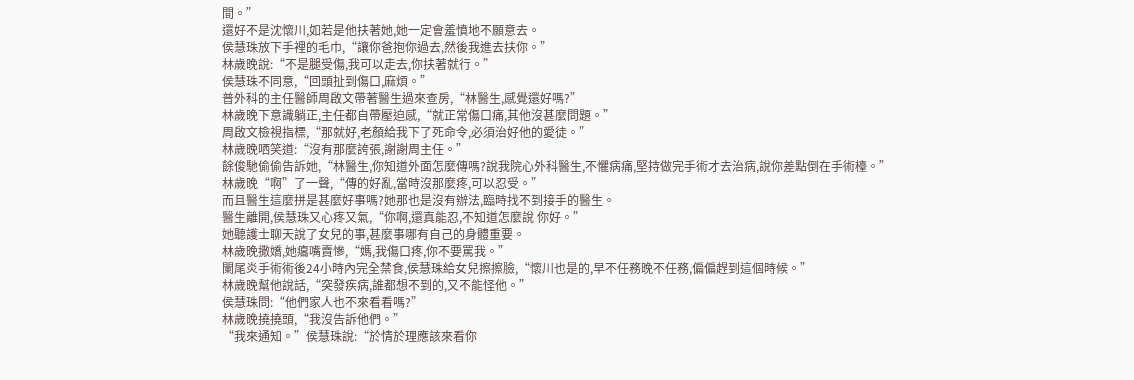間。”
還好不是沈懷川,如若是他扶著她,她一定會羞憤地不願意去。
侯慧珠放下手裡的毛巾,“讓你爸抱你過去,然後我進去扶你。”
林歲晚說:“不是腿受傷,我可以走去,你扶著就行。”
侯慧珠不同意,“回頭扯到傷口,麻煩。”
普外科的主任醫師周啟文帶著醫生過來查房,“林醫生,感覺還好嗎?”
林歲晚下意識躺正,主任都自帶壓迫感,“就正常傷口痛,其他沒甚麼問題。”
周啟文檢視指標,“那就好,老顏給我下了死命令,必須治好他的愛徒。”
林歲晚哂笑道:“沒有那麼誇張,謝謝周主任。”
餘俊馳偷偷告訴她,“林醫生,你知道外面怎麼傳嗎?說我院心外科醫生,不懼病痛,堅持做完手術才去治病,說你差點倒在手術檯。”
林歲晚“啊”了一聲,“傳的好亂,當時沒那麼疼,可以忍受。”
而且醫生這麼拼是甚麼好事嗎?她那也是沒有辦法,臨時找不到接手的醫生。
醫生離開,侯慧珠又心疼又氣,“你啊,還真能忍,不知道怎麼說 你好。”
她聽護士聊天說了女兒的事,甚麼事哪有自己的身體重要。
林歲晚撒嬌,她癟嘴賣慘,“媽,我傷口疼,你不要罵我。”
闌尾炎手術術後24小時內完全禁食,侯慧珠給女兒擦擦臉,“懷川也是的,早不任務晚不任務,偏偏趕到這個時候。”
林歲晚幫他說話,“突發疾病,誰都想不到的,又不能怪他。”
侯慧珠問:“他們家人也不來看看嗎?”
林歲晚撓撓頭,“我沒告訴他們。”
“我來通知。”侯慧珠說:“於情於理應該來看你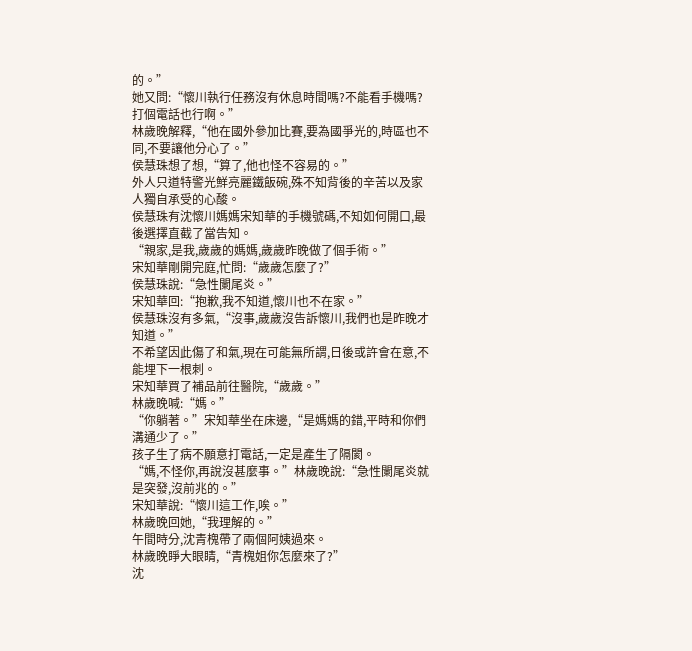的。”
她又問:“懷川執行任務沒有休息時間嗎?不能看手機嗎?打個電話也行啊。”
林歲晚解釋,“他在國外參加比賽,要為國爭光的,時區也不同,不要讓他分心了。”
侯慧珠想了想,“算了,他也怪不容易的。”
外人只道特警光鮮亮麗鐵飯碗,殊不知背後的辛苦以及家人獨自承受的心酸。
侯慧珠有沈懷川媽媽宋知華的手機號碼,不知如何開口,最後選擇直截了當告知。
“親家,是我,歲歲的媽媽,歲歲昨晚做了個手術。”
宋知華剛開完庭,忙問:“歲歲怎麼了?”
侯慧珠說:“急性闌尾炎。”
宋知華回:“抱歉,我不知道,懷川也不在家。”
侯慧珠沒有多氣,“沒事,歲歲沒告訴懷川,我們也是昨晚才知道。”
不希望因此傷了和氣,現在可能無所謂,日後或許會在意,不能埋下一根刺。
宋知華買了補品前往醫院,“歲歲。”
林歲晚喊:“媽。”
“你躺著。”宋知華坐在床邊,“是媽媽的錯,平時和你們溝通少了。”
孩子生了病不願意打電話,一定是產生了隔閡。
“媽,不怪你,再說沒甚麼事。”林歲晚說:“急性闌尾炎就是突發,沒前兆的。”
宋知華說:“懷川這工作,唉。”
林歲晚回她,“我理解的。”
午間時分,沈青槐帶了兩個阿姨過來。
林歲晚睜大眼睛,“青槐姐你怎麼來了?”
沈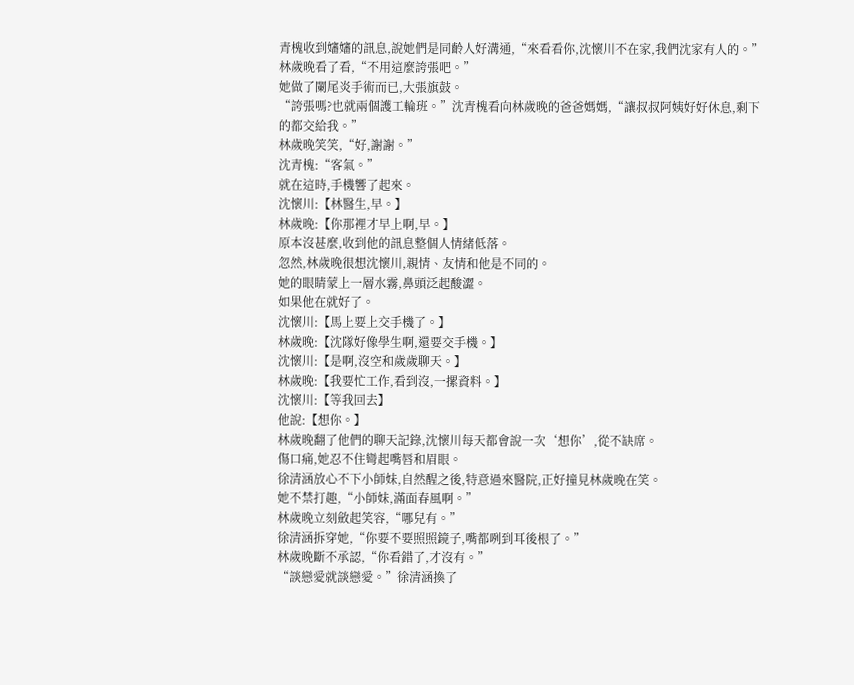青槐收到嬸嬸的訊息,說她們是同齡人好溝通,“來看看你,沈懷川不在家,我們沈家有人的。”
林歲晚看了看,“不用這麼誇張吧。”
她做了闌尾炎手術而已,大張旗鼓。
“誇張嗎?也就兩個護工輪班。”沈青槐看向林歲晚的爸爸媽媽,“讓叔叔阿姨好好休息,剩下的都交給我。”
林歲晚笑笑,“好,謝謝。”
沈青槐:“客氣。”
就在這時,手機響了起來。
沈懷川:【林醫生,早。】
林歲晚:【你那裡才早上啊,早。】
原本沒甚麼,收到他的訊息整個人情緒低落。
忽然,林歲晚很想沈懷川,親情、友情和他是不同的。
她的眼睛蒙上一層水霧,鼻頭泛起酸澀。
如果他在就好了。
沈懷川:【馬上要上交手機了。】
林歲晚:【沈隊好像學生啊,還要交手機。】
沈懷川:【是啊,沒空和歲歲聊天。】
林歲晚:【我要忙工作,看到沒,一摞資料。】
沈懷川:【等我回去】
他說:【想你。】
林歲晚翻了他們的聊天記錄,沈懷川每天都會說一次‘想你’,從不缺席。
傷口痛,她忍不住彎起嘴唇和眉眼。
徐清涵放心不下小師妹,自然醒之後,特意過來醫院,正好撞見林歲晚在笑。
她不禁打趣,“小師妹,滿面春風啊。”
林歲晚立刻斂起笑容,“哪兒有。”
徐清涵拆穿她,“你要不要照照鏡子,嘴都咧到耳後根了。”
林歲晚斷不承認,“你看錯了,才沒有。”
“談戀愛就談戀愛。”徐清涵換了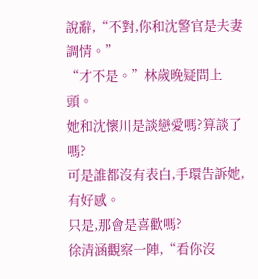說辭,“不對,你和沈警官是夫妻調情。”
“才不是。”林歲晚疑問上頭。
她和沈懷川是談戀愛嗎?算談了嗎?
可是誰都沒有表白,手環告訴她,有好感。
只是,那會是喜歡嗎?
徐清涵觀察一陣,“看你沒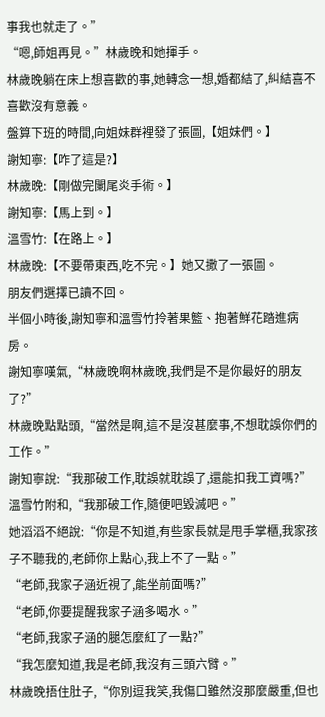事我也就走了。”
“嗯,師姐再見。”林歲晚和她揮手。
林歲晚躺在床上想喜歡的事,她轉念一想,婚都結了,糾結喜不喜歡沒有意義。
盤算下班的時間,向姐妹群裡發了張圖,【姐妹們。】
謝知寧:【咋了這是?】
林歲晚:【剛做完闌尾炎手術。】
謝知寧:【馬上到。】
溫雪竹:【在路上。】
林歲晚:【不要帶東西,吃不完。】她又撒了一張圖。
朋友們選擇已讀不回。
半個小時後,謝知寧和溫雪竹拎著果籃、抱著鮮花踏進病房。
謝知寧嘆氣,“林歲晚啊林歲晚,我們是不是你最好的朋友了?”
林歲晚點點頭,“當然是啊,這不是沒甚麼事,不想耽誤你們的工作。”
謝知寧說:“我那破工作,耽誤就耽誤了,還能扣我工資嗎?”
溫雪竹附和,“我那破工作,隨便吧毀滅吧。”
她滔滔不絕說:“你是不知道,有些家長就是甩手掌櫃,我家孩子不聽我的,老師你上點心,我上不了一點。”
“老師,我家子涵近視了,能坐前面嗎?”
“老師,你要提醒我家子涵多喝水。”
“老師,我家子涵的腿怎麼紅了一點?”
“我怎麼知道,我是老師,我沒有三頭六臂。”
林歲晚捂住肚子,“你別逗我笑,我傷口雖然沒那麼嚴重,但也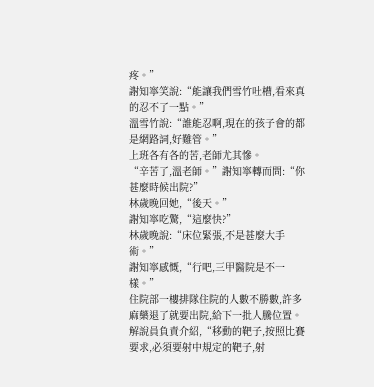疼。”
謝知寧笑說:“能讓我們雪竹吐槽,看來真的忍不了一點。”
溫雪竹說:“誰能忍啊,現在的孩子會的都是網路詞,好難管。”
上班各有各的苦,老師尤其慘。
“辛苦了,溫老師。”謝知寧轉而問:“你甚麼時候出院?”
林歲晚回她,“後天。”
謝知寧吃驚,“這麼快?”
林歲晚說:“床位緊張,不是甚麼大手術。”
謝知寧感慨,“行吧,三甲醫院是不一樣。”
住院部一樓排隊住院的人數不勝數,許多麻藥退了就要出院,給下一批人騰位置。
解說員負責介紹,“移動的靶子,按照比賽要求,必須要射中規定的靶子,射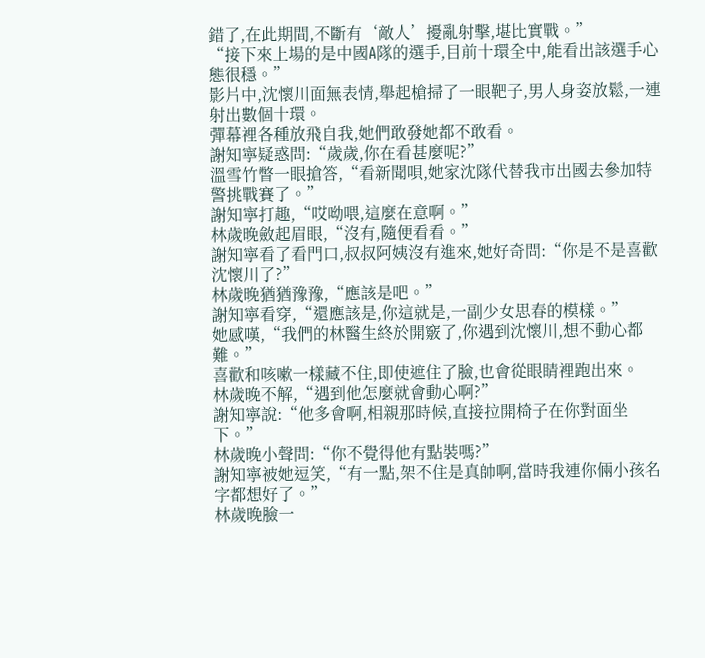錯了,在此期間,不斷有‘敵人’擾亂射擊,堪比實戰。”
“接下來上場的是中國A隊的選手,目前十環全中,能看出該選手心態很穩。”
影片中,沈懷川面無表情,舉起槍掃了一眼靶子,男人身姿放鬆,一連射出數個十環。
彈幕裡各種放飛自我,她們敢發她都不敢看。
謝知寧疑惑問:“歲歲,你在看甚麼呢?”
溫雪竹瞥一眼搶答,“看新聞唄,她家沈隊代替我市出國去參加特警挑戰賽了。”
謝知寧打趣,“哎呦喂,這麼在意啊。”
林歲晚斂起眉眼,“沒有,隨便看看。”
謝知寧看了看門口,叔叔阿姨沒有進來,她好奇問:“你是不是喜歡沈懷川了?”
林歲晚猶猶豫豫,“應該是吧。”
謝知寧看穿,“還應該是,你這就是,一副少女思春的模樣。”
她感嘆,“我們的林醫生終於開竅了,你遇到沈懷川,想不動心都難。”
喜歡和咳嗽一樣藏不住,即使遮住了臉,也會從眼睛裡跑出來。
林歲晚不解,“遇到他怎麼就會動心啊?”
謝知寧說:“他多會啊,相親那時候,直接拉開椅子在你對面坐下。”
林歲晚小聲問:“你不覺得他有點裝嗎?”
謝知寧被她逗笑,“有一點,架不住是真帥啊,當時我連你倆小孩名字都想好了。”
林歲晚臉一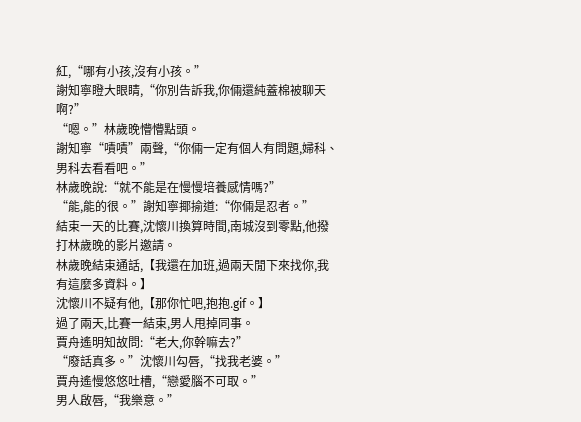紅,“哪有小孩,沒有小孩。”
謝知寧瞪大眼睛,“你別告訴我,你倆還純蓋棉被聊天啊?”
“嗯。”林歲晚懵懵點頭。
謝知寧“嘖嘖”兩聲,“你倆一定有個人有問題,婦科、男科去看看吧。”
林歲晚說:“就不能是在慢慢培養感情嗎?”
“能,能的很。”謝知寧揶揄道:“你倆是忍者。”
結束一天的比賽,沈懷川換算時間,南城沒到零點,他撥打林歲晚的影片邀請。
林歲晚結束通話,【我還在加班,過兩天閒下來找你,我有這麼多資料。】
沈懷川不疑有他,【那你忙吧,抱抱.gif。】
過了兩天,比賽一結束,男人甩掉同事。
賈舟遙明知故問:“老大,你幹嘛去?”
“廢話真多。”沈懷川勾唇,“找我老婆。”
賈舟遙慢悠悠吐槽,“戀愛腦不可取。”
男人啟唇,“我樂意。”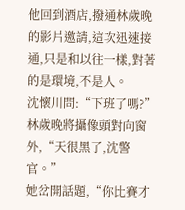他回到酒店,撥通林歲晚的影片邀請,這次迅速接通,只是和以往一樣,對著的是環境,不是人。
沈懷川問:“下班了嗎?”
林歲晚將攝像頭對向窗外,“天很黑了,沈警官。”
她岔開話題,“你比賽才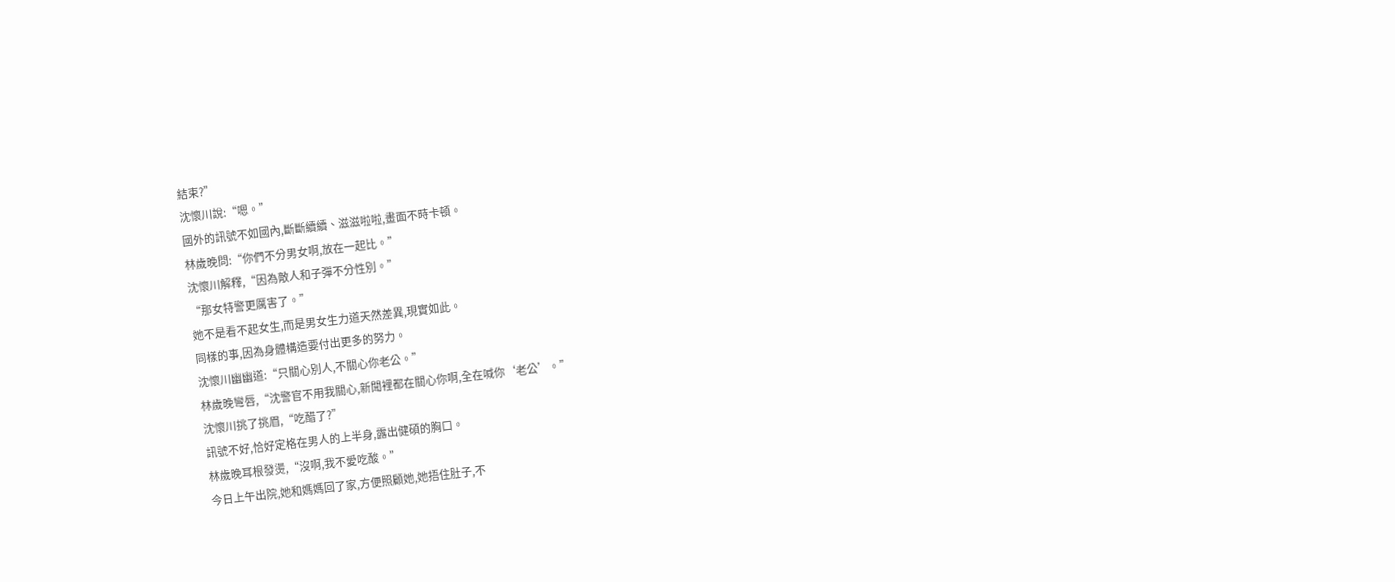結束?”
沈懷川說:“嗯。”
國外的訊號不如國內,斷斷續續、滋滋啦啦,畫面不時卡頓。
林歲晚問:“你們不分男女啊,放在一起比。”
沈懷川解釋,“因為敵人和子彈不分性別。”
“那女特警更厲害了。”
她不是看不起女生,而是男女生力道天然差異,現實如此。
同樣的事,因為身體構造要付出更多的努力。
沈懷川幽幽道:“只關心別人,不關心你老公。”
林歲晚彎唇,“沈警官不用我關心,新聞裡都在關心你啊,全在喊你‘老公’。”
沈懷川挑了挑眉,“吃醋了?”
訊號不好,恰好定格在男人的上半身,露出健碩的胸口。
林歲晚耳根發燙,“沒啊,我不愛吃酸。”
今日上午出院,她和媽媽回了家,方便照顧她,她捂住肚子,不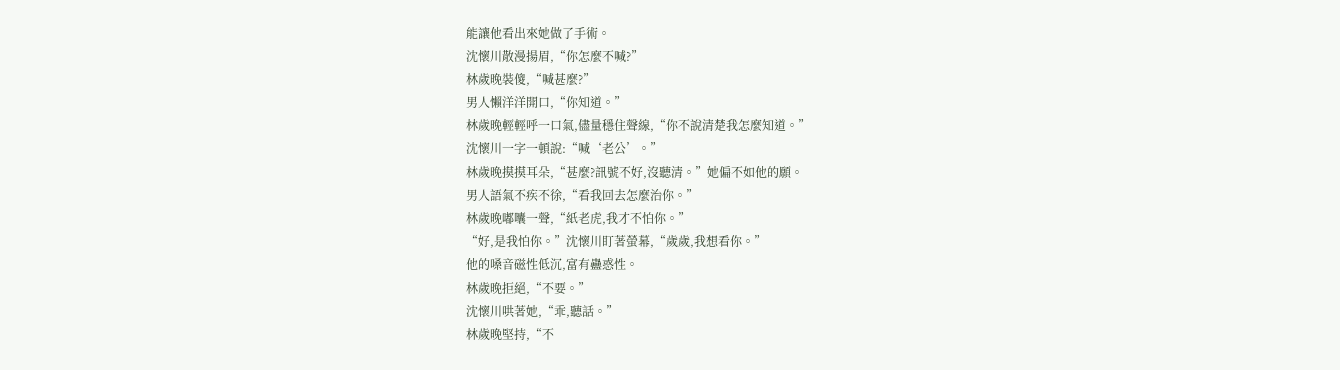能讓他看出來她做了手術。
沈懷川散漫揚眉,“你怎麼不喊?”
林歲晚裝傻,“喊甚麼?”
男人懶洋洋開口,“你知道。”
林歲晚輕輕呼一口氣,儘量穩住聲線,“你不說清楚我怎麼知道。”
沈懷川一字一頓說:“喊‘老公’。”
林歲晚摸摸耳朵,“甚麼?訊號不好,沒聽清。”她偏不如他的願。
男人語氣不疾不徐,“看我回去怎麼治你。”
林歲晚嘟囔一聲,“紙老虎,我才不怕你。”
“好,是我怕你。”沈懷川盯著螢幕,“歲歲,我想看你。”
他的嗓音磁性低沉,富有蠱惑性。
林歲晚拒絕,“不要。”
沈懷川哄著她,“乖,聽話。”
林歲晚堅持,“不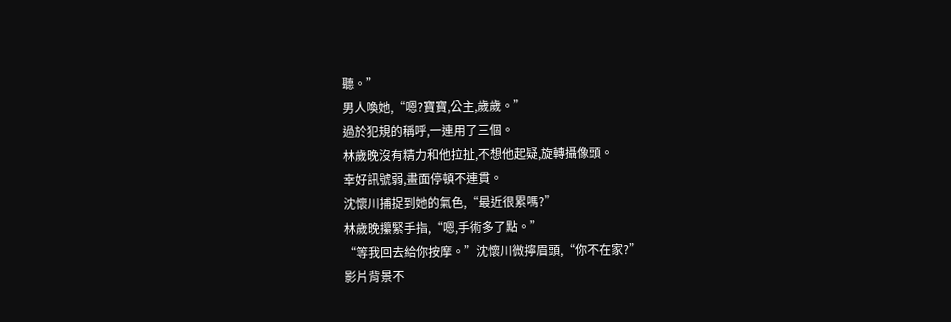聽。”
男人喚她,“嗯?寶寶,公主,歲歲。”
過於犯規的稱呼,一連用了三個。
林歲晚沒有精力和他拉扯,不想他起疑,旋轉攝像頭。
幸好訊號弱,畫面停頓不連貫。
沈懷川捕捉到她的氣色,“最近很累嗎?”
林歲晚攥緊手指,“嗯,手術多了點。”
“等我回去給你按摩。”沈懷川微擰眉頭,“你不在家?”
影片背景不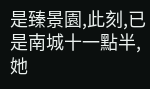是臻景園,此刻,已是南城十一點半,她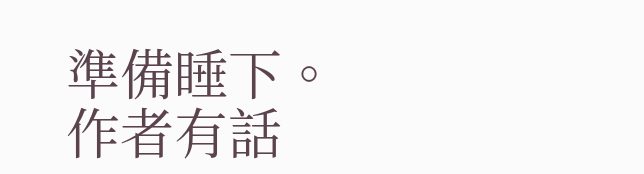準備睡下。
作者有話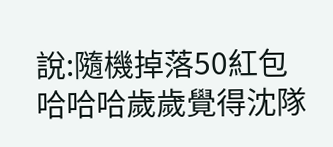說:隨機掉落50紅包
哈哈哈歲歲覺得沈隊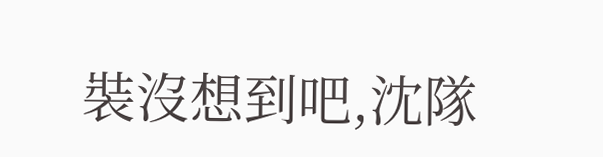裝沒想到吧,沈隊